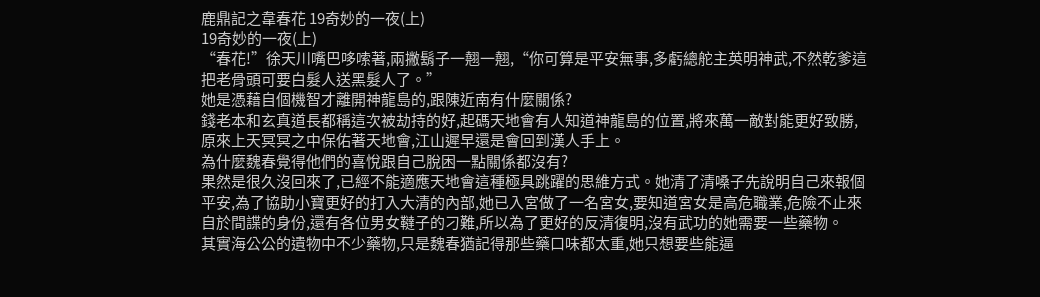鹿鼎記之韋春花 19奇妙的一夜(上)
19奇妙的一夜(上)
“春花!”徐天川嘴巴哆嗦著,兩撇鬍子一翹一翹,“你可算是平安無事,多虧總舵主英明神武,不然乾爹這把老骨頭可要白髮人送黑髮人了。”
她是憑藉自個機智才離開神龍島的,跟陳近南有什麼關係?
錢老本和玄真道長都稱這次被劫持的好,起碼天地會有人知道神龍島的位置,將來萬一敵對能更好致勝,原來上天冥冥之中保佑著天地會,江山遲早還是會回到漢人手上。
為什麼魏春覺得他們的喜悅跟自己脫困一點關係都沒有?
果然是很久沒回來了,已經不能適應天地會這種極具跳躍的思維方式。她清了清嗓子先說明自己來報個平安,為了協助小寶更好的打入大清的內部,她已入宮做了一名宮女,要知道宮女是高危職業,危險不止來自於間諜的身份,還有各位男女韃子的刁難,所以為了更好的反清復明,沒有武功的她需要一些藥物。
其實海公公的遺物中不少藥物,只是魏春猶記得那些藥口味都太重,她只想要些能逼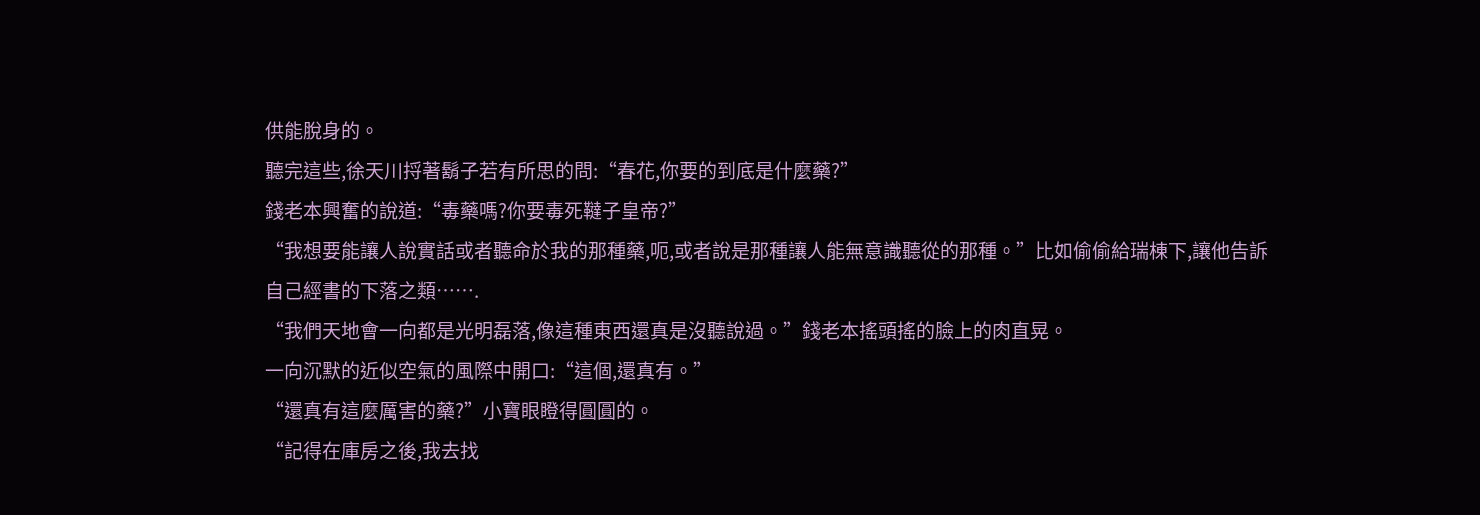供能脫身的。
聽完這些,徐天川捋著鬍子若有所思的問:“春花,你要的到底是什麼藥?”
錢老本興奮的說道:“毒藥嗎?你要毒死韃子皇帝?”
“我想要能讓人說實話或者聽命於我的那種藥,呃,或者說是那種讓人能無意識聽從的那種。”比如偷偷給瑞棟下,讓他告訴自己經書的下落之類…….
“我們天地會一向都是光明磊落,像這種東西還真是沒聽說過。”錢老本搖頭搖的臉上的肉直晃。
一向沉默的近似空氣的風際中開口:“這個,還真有。”
“還真有這麼厲害的藥?”小寶眼瞪得圓圓的。
“記得在庫房之後,我去找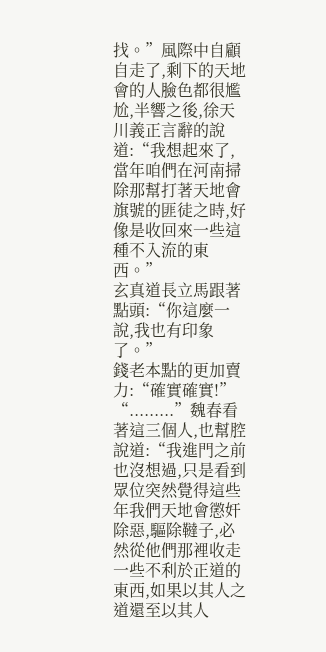找。”風際中自顧自走了,剩下的天地會的人臉色都很尷尬,半響之後,徐天川義正言辭的說道:“我想起來了,當年咱們在河南掃除那幫打著天地會旗號的匪徒之時,好像是收回來一些這種不入流的東西。”
玄真道長立馬跟著點頭:“你這麼一說,我也有印象了。”
錢老本點的更加賣力:“確實確實!”
“.........”魏春看著這三個人,也幫腔說道:“我進門之前也沒想過,只是看到眾位突然覺得這些年我們天地會懲奸除惡,驅除韃子,必然從他們那裡收走一些不利於正道的東西,如果以其人之道還至以其人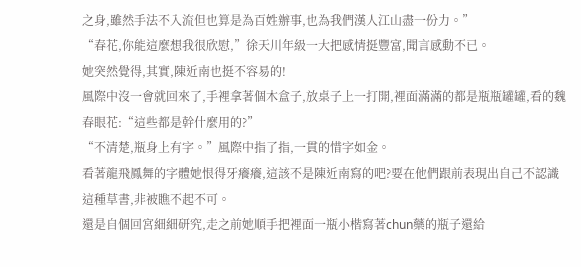之身,雖然手法不入流但也算是為百姓辦事,也為我們漢人江山盡一份力。”
“春花,你能這麼想我很欣慰,”徐天川年級一大把感情挺豐富,聞言感動不已。
她突然覺得,其實,陳近南也挺不容易的!
風際中沒一會就回來了,手裡拿著個木盒子,放桌子上一打開,裡面滿滿的都是瓶瓶罐罐,看的魏春眼花:“這些都是幹什麼用的?”
“不清楚,瓶身上有字。”風際中指了指,一貫的惜字如金。
看著龍飛鳳舞的字體她恨得牙癢癢,這該不是陳近南寫的吧?要在他們跟前表現出自己不認識這種草書,非被瞧不起不可。
還是自個回宮細細研究,走之前她順手把裡面一瓶小楷寫著chun藥的瓶子還給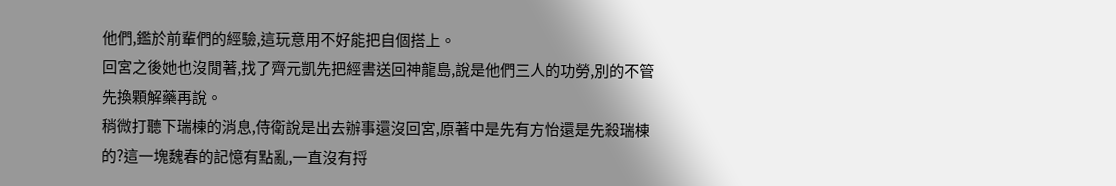他們,鑑於前輩們的經驗,這玩意用不好能把自個搭上。
回宮之後她也沒閒著,找了齊元凱先把經書送回神龍島,說是他們三人的功勞,別的不管先換顆解藥再說。
稍微打聽下瑞棟的消息,侍衛說是出去辦事還沒回宮,原著中是先有方怡還是先殺瑞棟的?這一塊魏春的記憶有點亂,一直沒有捋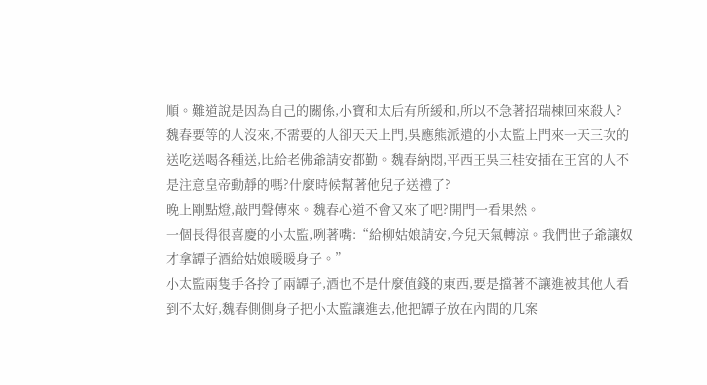順。難道說是因為自己的關係,小寶和太后有所緩和,所以不急著招瑞棟回來殺人?
魏春要等的人沒來,不需要的人卻天天上門,吳應熊派遣的小太監上門來一天三次的送吃送喝各種送,比給老佛爺請安都勤。魏春納悶,平西王吳三桂安插在王宮的人不是注意皇帝動靜的嗎?什麼時候幫著他兒子送禮了?
晚上剛點燈,敲門聲傳來。魏春心道不會又來了吧?開門一看果然。
一個長得很喜慶的小太監,咧著嘴:“給柳姑娘請安,今兒天氣轉涼。我們世子爺讓奴才拿罈子酒給姑娘暖暖身子。”
小太監兩隻手各拎了兩罈子,酒也不是什麼值錢的東西,要是擋著不讓進被其他人看到不太好,魏春側側身子把小太監讓進去,他把罈子放在內間的几案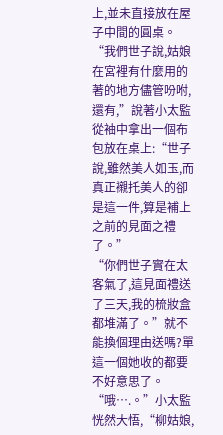上,並未直接放在屋子中間的圓桌。
“我們世子說,姑娘在宮裡有什麼用的著的地方儘管吩咐,還有,”說著小太監從袖中拿出一個布包放在桌上:“世子說,雖然美人如玉,而真正襯托美人的卻是這一件,算是補上之前的見面之禮了。”
“你們世子實在太客氣了,這見面禮送了三天,我的梳妝盒都堆滿了。”就不能換個理由送嗎?單這一個她收的都要不好意思了。
“哦….。”小太監恍然大悟,“柳姑娘,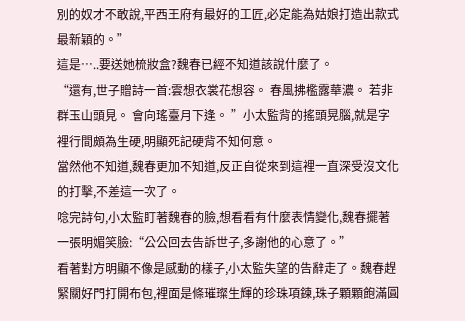別的奴才不敢說,平西王府有最好的工匠,必定能為姑娘打造出款式最新穎的。”
這是…..要送她梳妝盒?魏春已經不知道該說什麼了。
“還有,世子贈詩一首:雲想衣裳花想容。 春風拂檻露華濃。 若非群玉山頭見。 會向瑤臺月下逢。 ”小太監背的搖頭晃腦,就是字裡行間頗為生硬,明顯死記硬背不知何意。
當然他不知道,魏春更加不知道,反正自從來到這裡一直深受沒文化的打擊,不差這一次了。
唸完詩句,小太監盯著魏春的臉,想看看有什麼表情變化,魏春擺著一張明媚笑臉:“公公回去告訴世子,多謝他的心意了。”
看著對方明顯不像是感動的樣子,小太監失望的告辭走了。魏春趕緊關好門打開布包,裡面是條璀璨生輝的珍珠項鍊,珠子顆顆飽滿圓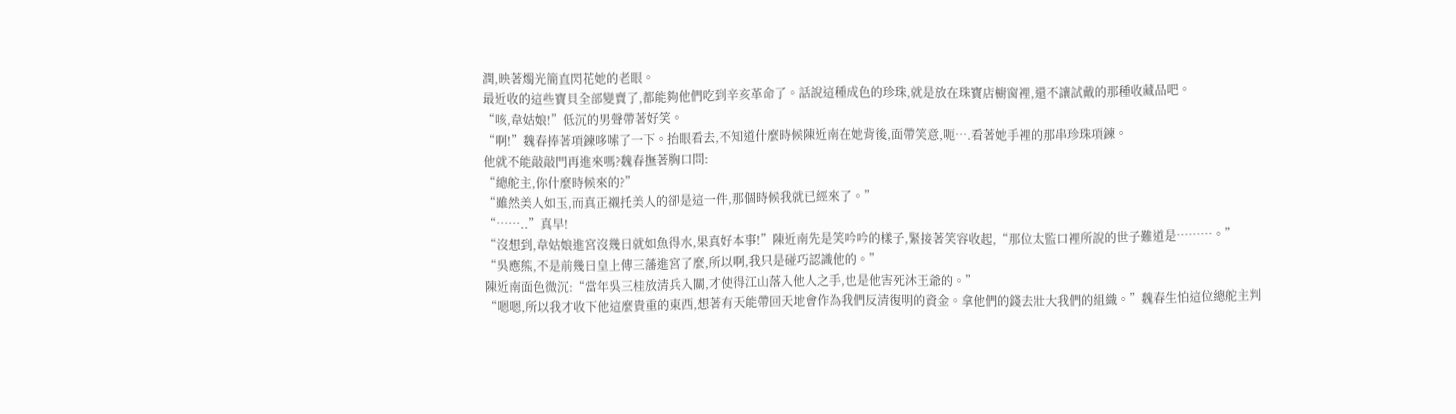潤,映著燭光簡直閃花她的老眼。
最近收的這些寶貝全部變賣了,都能夠他們吃到辛亥革命了。話說這種成色的珍珠,就是放在珠寶店櫥窗裡,還不讓試戴的那種收藏品吧。
“咳,韋姑娘!”低沉的男聲帶著好笑。
“啊!”魏春捧著項鍊哆嗦了一下。抬眼看去,不知道什麼時候陳近南在她背後,面帶笑意,呃….看著她手裡的那串珍珠項鍊。
他就不能敲敲門再進來嗎?魏春撫著胸口問:
“總舵主,你什麼時候來的?”
“雖然美人如玉,而真正襯托美人的卻是這一件,那個時候我就已經來了。”
“……..”真早!
“沒想到,韋姑娘進宮沒幾日就如魚得水,果真好本事!”陳近南先是笑吟吟的樣子,緊接著笑容收起,“那位太監口裡所說的世子難道是………。”
“吳應熊,不是前幾日皇上傳三藩進宮了麼,所以啊,我只是碰巧認識他的。”
陳近南面色微沉:“當年吳三桂放清兵入關,才使得江山落入他人之手,也是他害死沐王爺的。”
“嗯嗯,所以我才收下他這麼貴重的東西,想著有天能帶回天地會作為我們反清復明的資金。拿他們的錢去壯大我們的組織。”魏春生怕這位總舵主判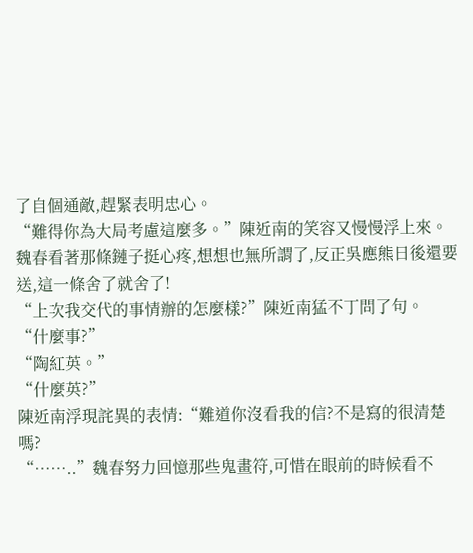了自個通敵,趕緊表明忠心。
“難得你為大局考慮這麼多。”陳近南的笑容又慢慢浮上來。
魏春看著那條鏈子挺心疼,想想也無所謂了,反正吳應熊日後還要送,這一條舍了就舍了!
“上次我交代的事情辦的怎麼樣?”陳近南猛不丁問了句。
“什麼事?”
“陶紅英。”
“什麼英?”
陳近南浮現詫異的表情:“難道你沒看我的信?不是寫的很清楚嗎?
“……..”魏春努力回憶那些鬼畫符,可惜在眼前的時候看不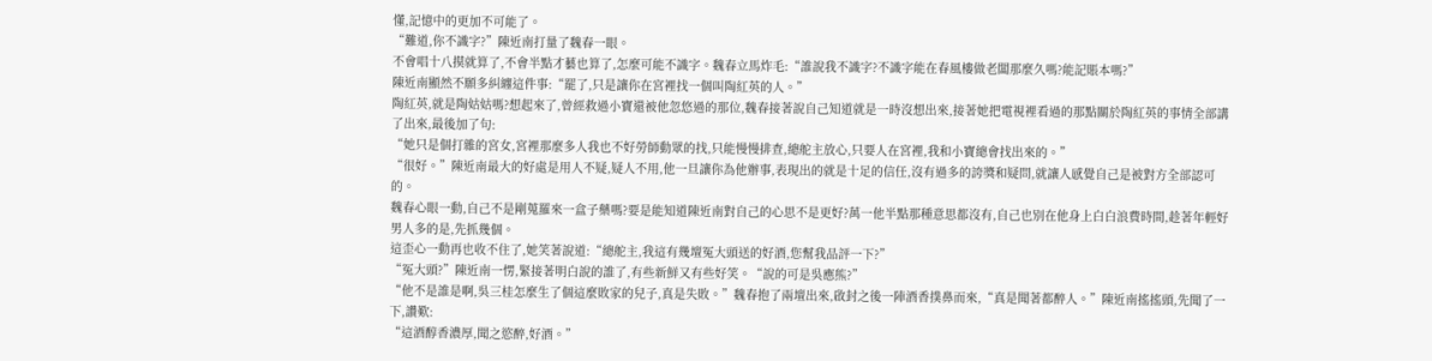懂,記憶中的更加不可能了。
“難道,你不識字?”陳近南打量了魏春一眼。
不會唱十八摸就算了,不會半點才藝也算了,怎麼可能不識字。魏春立馬炸毛:“誰說我不識字?不識字能在春風樓做老闆那麼久嗎?能記賬本嗎?”
陳近南顯然不願多糾纏這件事:“罷了,只是讓你在宮裡找一個叫陶紅英的人。”
陶紅英,就是陶姑姑嗎?想起來了,曾經救過小寶還被他忽悠過的那位,魏春接著說自己知道就是一時沒想出來,接著她把電視裡看過的那點關於陶紅英的事情全部講了出來,最後加了句:
“她只是個打雜的宮女,宮裡那麼多人我也不好勞師動眾的找,只能慢慢排查,總舵主放心,只要人在宮裡,我和小寶總會找出來的。”
“很好。”陳近南最大的好處是用人不疑,疑人不用,他一旦讓你為他辦事,表現出的就是十足的信任,沒有過多的誇獎和疑問,就讓人感覺自己是被對方全部認可的。
魏春心眼一動,自己不是剛蒐羅來一盒子藥嗎?要是能知道陳近南對自己的心思不是更好?萬一他半點那種意思都沒有,自己也別在他身上白白浪費時間,趁著年輕好男人多的是,先抓幾個。
這歪心一動再也收不住了,她笑著說道:“總舵主,我這有幾壇冤大頭送的好酒,您幫我品評一下?”
“冤大頭?”陳近南一愣,緊接著明白說的誰了,有些新鮮又有些好笑。“說的可是吳應熊?”
“他不是誰是啊,吳三桂怎麼生了個這麼敗家的兒子,真是失敗。”魏春抱了兩壇出來,啟封之後一陣酒香撲鼻而來,“真是聞著都醉人。”陳近南搖搖頭,先聞了一下,讚歎:
“這酒醇香濃厚,聞之慾醉,好酒。”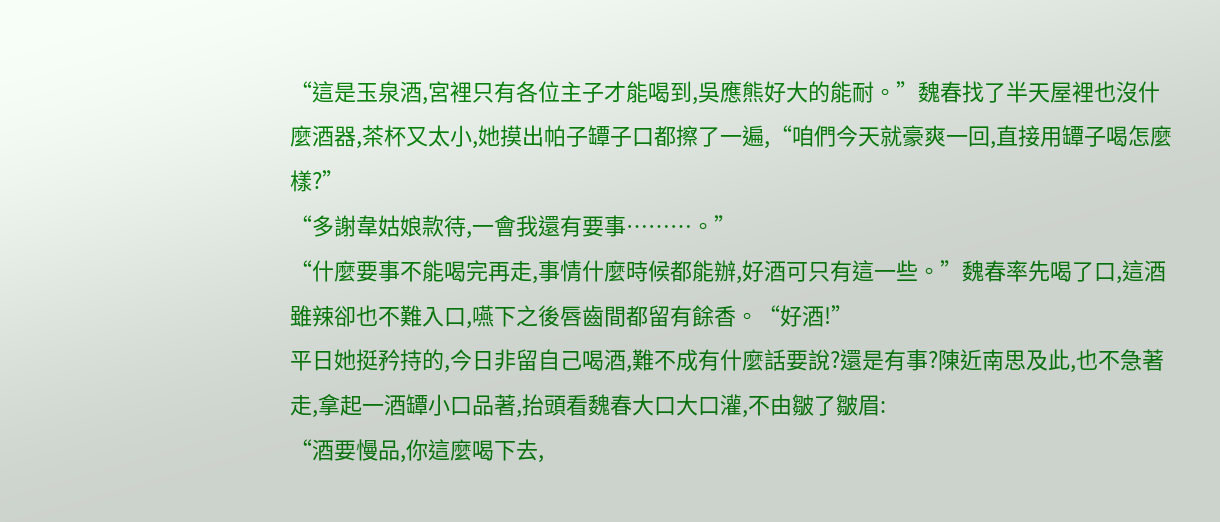“這是玉泉酒,宮裡只有各位主子才能喝到,吳應熊好大的能耐。”魏春找了半天屋裡也沒什麼酒器,茶杯又太小,她摸出帕子罈子口都擦了一遍,“咱們今天就豪爽一回,直接用罈子喝怎麼樣?”
“多謝韋姑娘款待,一會我還有要事………。”
“什麼要事不能喝完再走,事情什麼時候都能辦,好酒可只有這一些。”魏春率先喝了口,這酒雖辣卻也不難入口,嚥下之後唇齒間都留有餘香。“好酒!”
平日她挺矜持的,今日非留自己喝酒,難不成有什麼話要說?還是有事?陳近南思及此,也不急著走,拿起一酒罈小口品著,抬頭看魏春大口大口灌,不由皺了皺眉:
“酒要慢品,你這麼喝下去,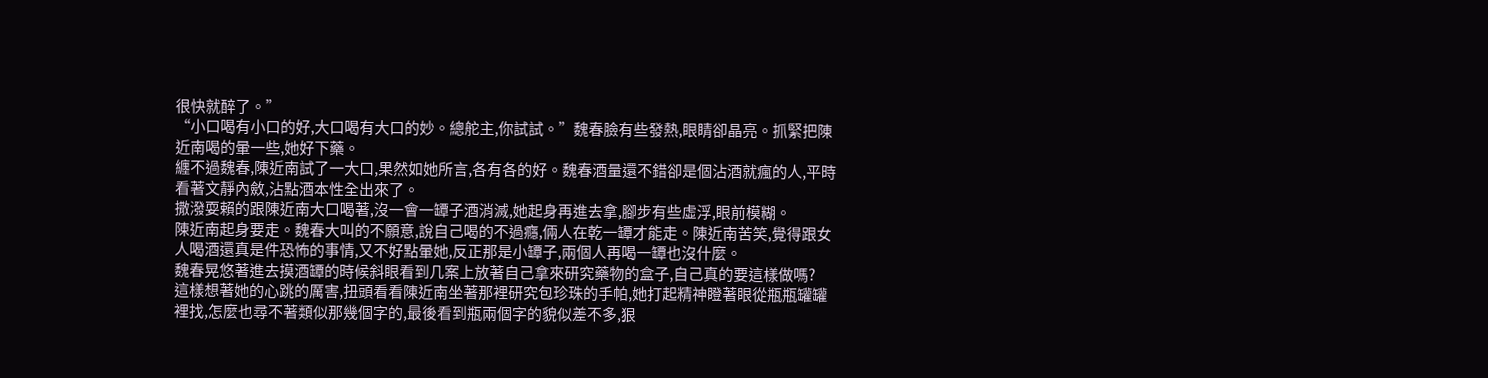很快就醉了。”
“小口喝有小口的好,大口喝有大口的妙。總舵主,你試試。”魏春臉有些發熱,眼睛卻晶亮。抓緊把陳近南喝的暈一些,她好下藥。
纏不過魏春,陳近南試了一大口,果然如她所言,各有各的好。魏春酒量還不錯卻是個沾酒就瘋的人,平時看著文靜內斂,沾點酒本性全出來了。
撒潑耍賴的跟陳近南大口喝著,沒一會一罈子酒消滅,她起身再進去拿,腳步有些虛浮,眼前模糊。
陳近南起身要走。魏春大叫的不願意,說自己喝的不過癮,倆人在乾一罈才能走。陳近南苦笑,覺得跟女人喝酒還真是件恐怖的事情,又不好點暈她,反正那是小罈子,兩個人再喝一罈也沒什麼。
魏春晃悠著進去摸酒罈的時候斜眼看到几案上放著自己拿來研究藥物的盒子,自己真的要這樣做嗎?
這樣想著她的心跳的厲害,扭頭看看陳近南坐著那裡研究包珍珠的手帕,她打起精神瞪著眼從瓶瓶罐罐裡找,怎麼也尋不著類似那幾個字的,最後看到瓶兩個字的貌似差不多,狠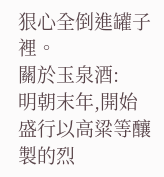狠心全倒進罐子裡。
關於玉泉酒:
明朝末年,開始盛行以高粱等釀製的烈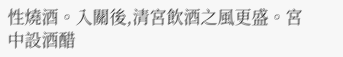性燒酒。入關後,清宮飲酒之風更盛。宮中設酒醋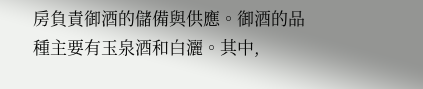房負責御酒的儲備與供應。御酒的品種主要有玉泉酒和白灑。其中,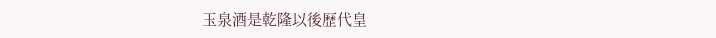玉泉酒是乾隆以後歷代皇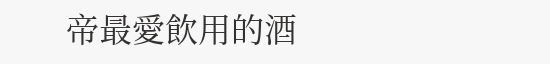帝最愛飲用的酒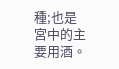種;也是宮中的主要用酒。